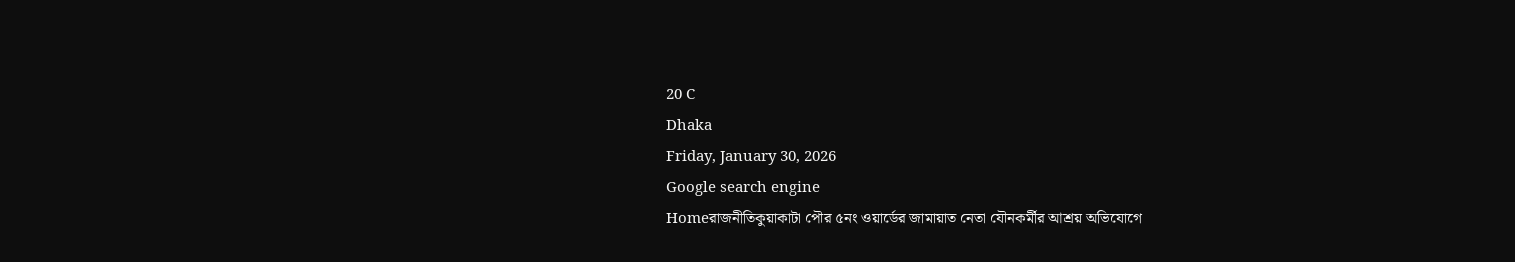20 C
Dhaka
Friday, January 30, 2026
Google search engine
Homeরাজনীতিকুয়াকাটা পৌর ৫নং ওয়ার্ডের জামায়াত নেতা যৌনকর্মীর আশ্রয় অভিযোগে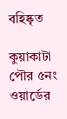বহিষ্কৃত

কুয়াকাটা পৌর ৫নং ওয়ার্ডের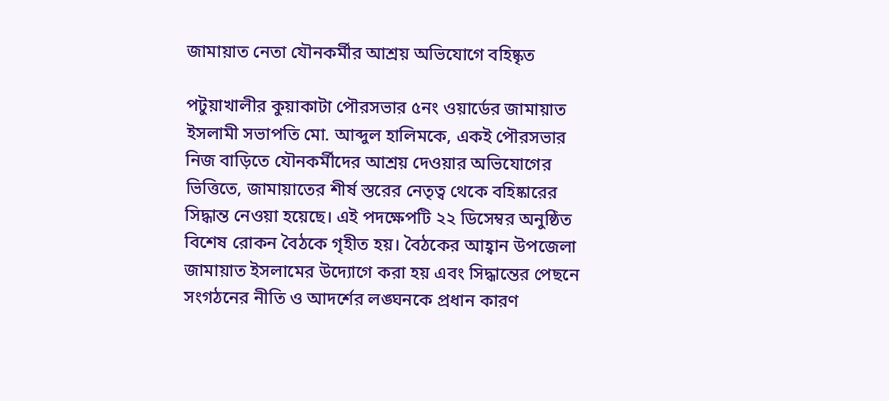জামায়াত নেতা যৌনকর্মীর আশ্রয় অভিযোগে বহিষ্কৃত

পটুয়াখালীর কুয়াকাটা পৌরসভার ৫নং ওয়ার্ডের জামায়াত ইসলামী সভাপতি মো. আব্দুল হালিমকে, একই পৌরসভার নিজ বাড়িতে যৌনকর্মীদের আশ্রয় দেওয়ার অভিযোগের ভিত্তিতে, জামায়াতের শীর্ষ স্তরের নেতৃত্ব থেকে বহিষ্কারের সিদ্ধান্ত নেওয়া হয়েছে। এই পদক্ষেপটি ২২ ডিসেম্বর অনুষ্ঠিত বিশেষ রোকন বৈঠকে গৃহীত হয়। বৈঠকের আহ্বান উপজেলা জামায়াত ইসলামের উদ্যোগে করা হয় এবং সিদ্ধান্তের পেছনে সংগঠনের নীতি ও আদর্শের লঙ্ঘনকে প্রধান কারণ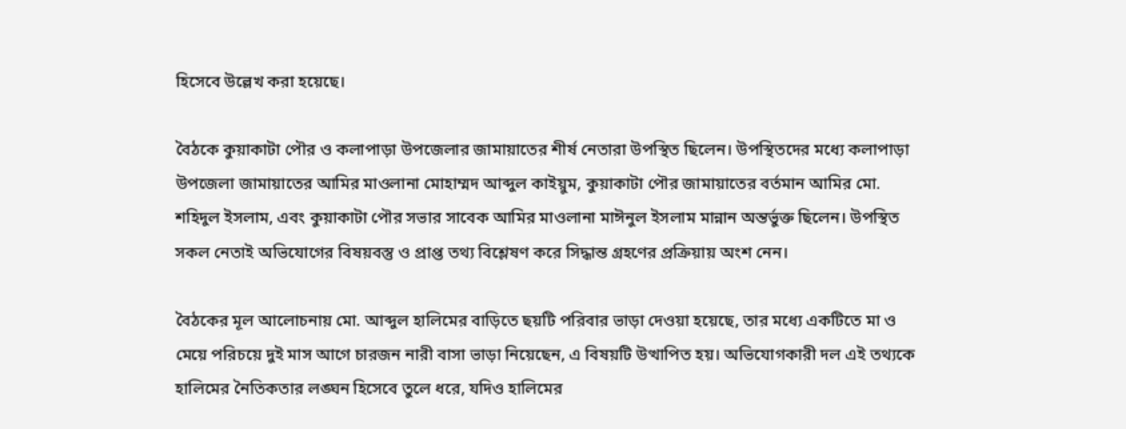হিসেবে উল্লেখ করা হয়েছে।

বৈঠকে কুয়াকাটা পৌর ও কলাপাড়া উপজেলার জামায়াতের শীর্ষ নেতারা উপস্থিত ছিলেন। উপস্থিতদের মধ্যে কলাপাড়া উপজেলা জামায়াতের আমির মাওলানা মোহাম্মদ আব্দুল কাইয়ুম, কুয়াকাটা পৌর জামায়াতের বর্তমান আমির মো. শহিদুল ইসলাম, এবং কুয়াকাটা পৌর সভার সাবেক আমির মাওলানা মাঈনুল ইসলাম মান্নান অন্তর্ভুক্ত ছিলেন। উপস্থিত সকল নেতাই অভিযোগের বিষয়বস্তু ও প্রাপ্ত তথ্য বিশ্লেষণ করে সিদ্ধান্ত গ্রহণের প্রক্রিয়ায় অংশ নেন।

বৈঠকের মূল আলোচনায় মো. আব্দুল হালিমের বাড়িতে ছয়টি পরিবার ভাড়া দেওয়া হয়েছে, তার মধ্যে একটিতে মা ও মেয়ে পরিচয়ে দুই মাস আগে চারজন নারী বাসা ভাড়া নিয়েছেন, এ বিষয়টি উত্থাপিত হয়। অভিযোগকারী দল এই তথ্যকে হালিমের নৈতিকতার লঙ্ঘন হিসেবে তুলে ধরে, যদিও হালিমের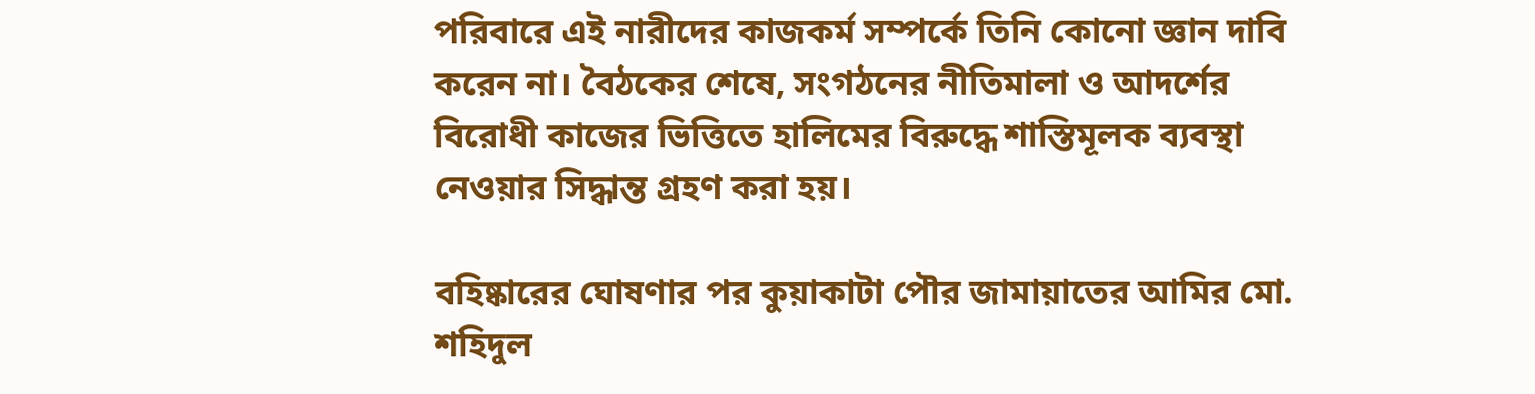পরিবারে এই নারীদের কাজকর্ম সম্পর্কে তিনি কোনো জ্ঞান দাবি করেন না। বৈঠকের শেষে, সংগঠনের নীতিমালা ও আদর্শের বিরোধী কাজের ভিত্তিতে হালিমের বিরুদ্ধে শাস্তিমূলক ব্যবস্থা নেওয়ার সিদ্ধান্ত গ্রহণ করা হয়।

বহিষ্কারের ঘোষণার পর কুয়াকাটা পৌর জামায়াতের আমির মো. শহিদুল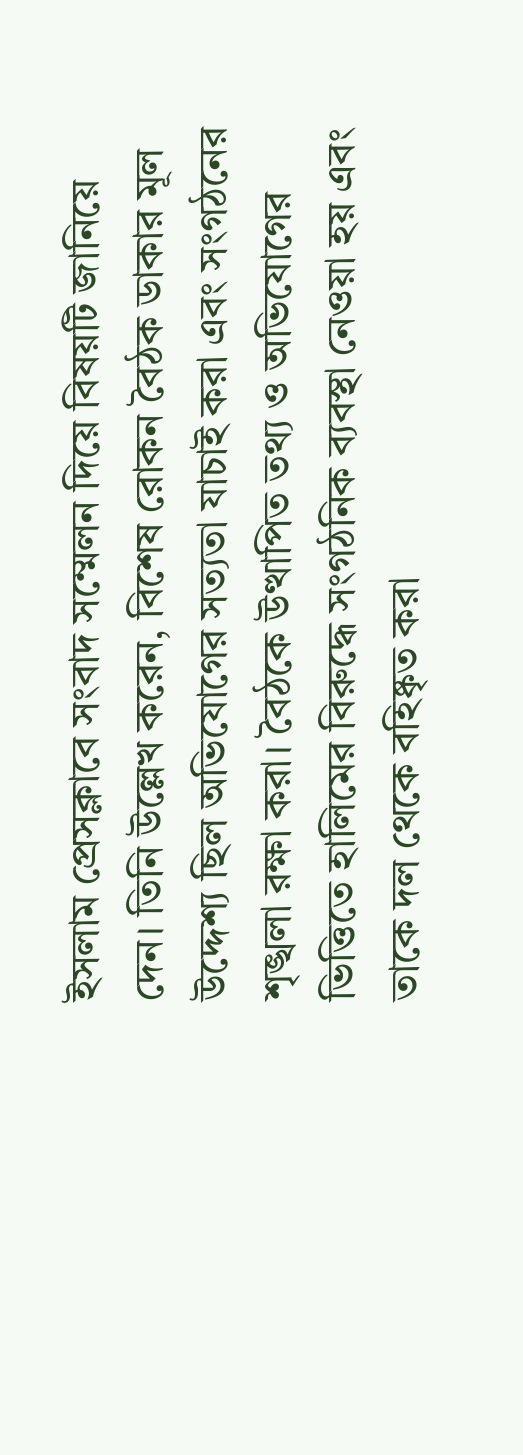ইসলাম প্রেসক্লাবে সংবাদ সম্মেলন দিয়ে বিষয়টি জানিয়ে দেন। তিনি উল্লেখ করেন, বিশেষ রোকন বৈঠক ডাকার মূল উদ্দেশ্য ছিল অভিযোগের সত্যতা যাচাই করা এবং সংগঠনের শৃঙ্খলা রক্ষা করা। বৈঠকে উত্থাপিত তথ্য ও অভিযোগের ভিত্তিতে হালিমের বিরুদ্ধে সংগঠনিক ব্যবস্থা নেওয়া হয় এবং তাকে দল থেকে বহিষ্কৃত করা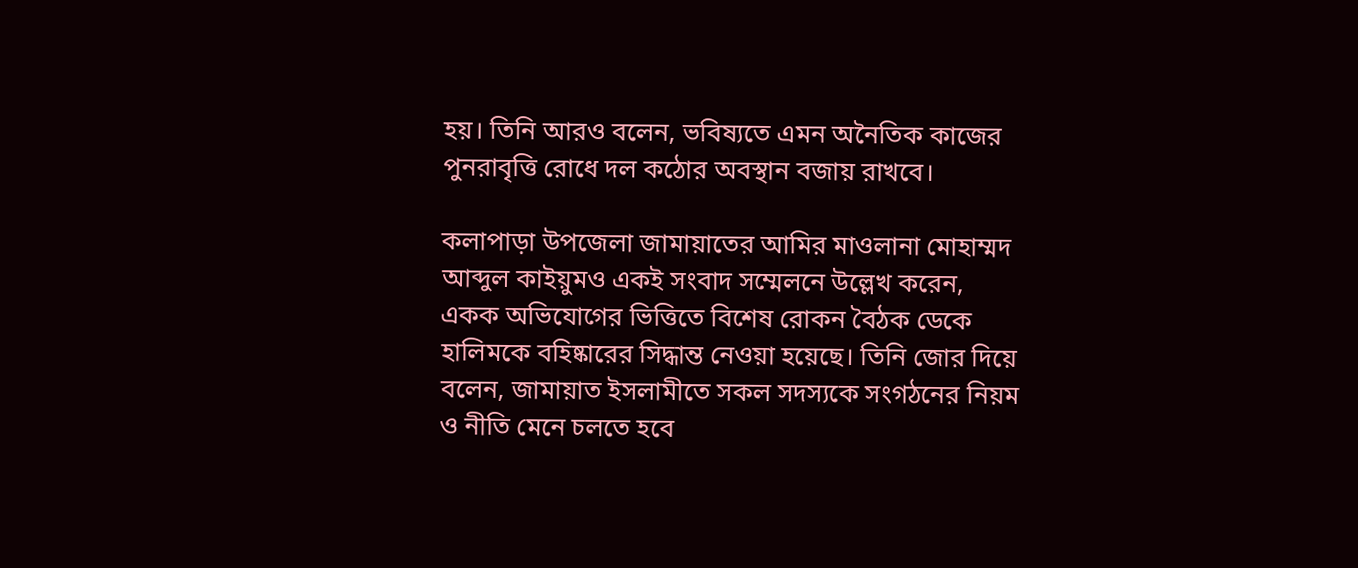হয়। তিনি আরও বলেন, ভবিষ্যতে এমন অনৈতিক কাজের পুনরাবৃত্তি রোধে দল কঠোর অবস্থান বজায় রাখবে।

কলাপাড়া উপজেলা জামায়াতের আমির মাওলানা মোহাম্মদ আব্দুল কাইয়ুমও একই সংবাদ সম্মেলনে উল্লেখ করেন, একক অভিযোগের ভিত্তিতে বিশেষ রোকন বৈঠক ডেকে হালিমকে বহিষ্কারের সিদ্ধান্ত নেওয়া হয়েছে। তিনি জোর দিয়ে বলেন, জামায়াত ইসলামীতে সকল সদস্যকে সংগঠনের নিয়ম ও নীতি মেনে চলতে হবে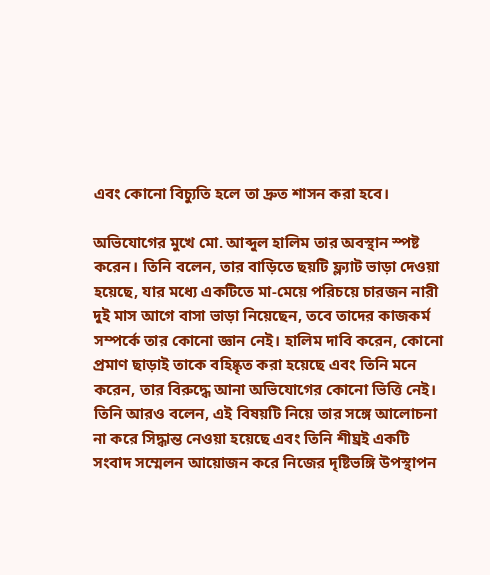এবং কোনো বিচ্যুতি হলে তা দ্রুত শাসন করা হবে।

অভিযোগের মুখে মো. আব্দুল হালিম তার অবস্থান স্পষ্ট করেন। তিনি বলেন, তার বাড়িতে ছয়টি ফ্ল্যাট ভাড়া দেওয়া হয়েছে, যার মধ্যে একটিতে মা-মেয়ে পরিচয়ে চারজন নারী দুই মাস আগে বাসা ভাড়া নিয়েছেন, তবে তাদের কাজকর্ম সম্পর্কে তার কোনো জ্ঞান নেই। হালিম দাবি করেন, কোনো প্রমাণ ছাড়াই তাকে বহিষ্কৃত করা হয়েছে এবং তিনি মনে করেন, তার বিরুদ্ধে আনা অভিযোগের কোনো ভিত্তি নেই। তিনি আরও বলেন, এই বিষয়টি নিয়ে তার সঙ্গে আলোচনা না করে সিদ্ধান্ত নেওয়া হয়েছে এবং তিনি শীঘ্রই একটি সংবাদ সম্মেলন আয়োজন করে নিজের দৃষ্টিভঙ্গি উপস্থাপন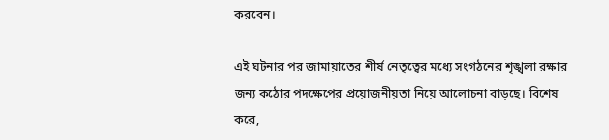করবেন।

এই ঘটনার পর জামায়াতের শীর্ষ নেতৃত্বের মধ্যে সংগঠনের শৃঙ্খলা রক্ষার জন্য কঠোর পদক্ষেপের প্রয়োজনীয়তা নিয়ে আলোচনা বাড়ছে। বিশেষ করে,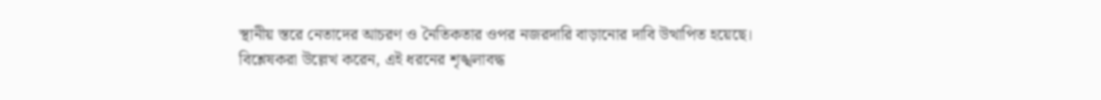স্থানীয় স্তরে নেতাদের আচরণ ও নৈতিকতার ওপর নজরদারি বাড়ানোর দাবি উত্থাপিত হয়েছে। বিশ্লেষকরা উল্লেখ করেন, এই ধরনের শৃঙ্খলাবদ্ধ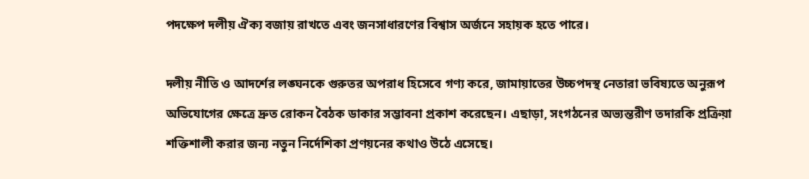পদক্ষেপ দলীয় ঐক্য বজায় রাখতে এবং জনসাধারণের বিশ্বাস অর্জনে সহায়ক হতে পারে।

দলীয় নীতি ও আদর্শের লঙ্ঘনকে গুরুতর অপরাধ হিসেবে গণ্য করে, জামায়াতের উচ্চপদস্থ নেতারা ভবিষ্যতে অনুরূপ অভিযোগের ক্ষেত্রে দ্রুত রোকন বৈঠক ডাকার সম্ভাবনা প্রকাশ করেছেন। এছাড়া, সংগঠনের অভ্যন্তরীণ তদারকি প্রক্রিয়া শক্তিশালী করার জন্য নতুন নির্দেশিকা প্রণয়নের কথাও উঠে এসেছে।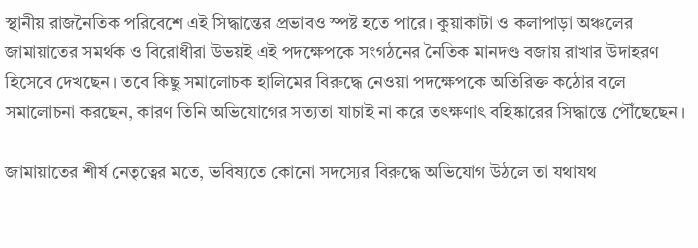স্থানীয় রাজনৈতিক পরিবেশে এই সিদ্ধান্তের প্রভাবও স্পষ্ট হতে পারে। কুয়াকাটা ও কলাপাড়া অঞ্চলের জামায়াতের সমর্থক ও বিরোধীরা উভয়ই এই পদক্ষেপকে সংগঠনের নৈতিক মানদণ্ড বজায় রাখার উদাহরণ হিসেবে দেখছেন। তবে কিছু সমালোচক হালিমের বিরুদ্ধে নেওয়া পদক্ষেপকে অতিরিক্ত কঠোর বলে সমালোচনা করছেন, কারণ তিনি অভিযোগের সত্যতা যাচাই না করে তৎক্ষণাৎ বহিষ্কারের সিদ্ধান্তে পৌঁছেছেন।

জামায়াতের শীর্ষ নেতৃত্বের মতে, ভবিষ্যতে কোনো সদস্যের বিরুদ্ধে অভিযোগ উঠলে তা যথাযথ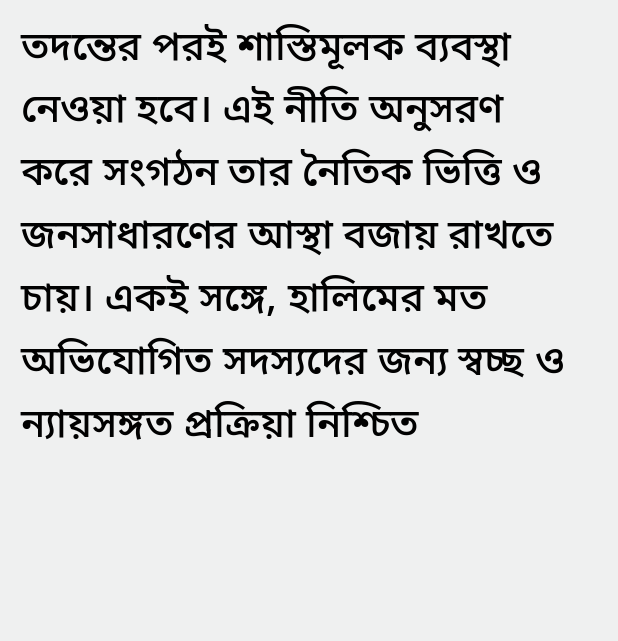তদন্তের পরই শাস্তিমূলক ব্যবস্থা নেওয়া হবে। এই নীতি অনুসরণ করে সংগঠন তার নৈতিক ভিত্তি ও জনসাধারণের আস্থা বজায় রাখতে চায়। একই সঙ্গে, হালিমের মত অভিযোগিত সদস্যদের জন্য স্বচ্ছ ও ন্যায়সঙ্গত প্রক্রিয়া নিশ্চিত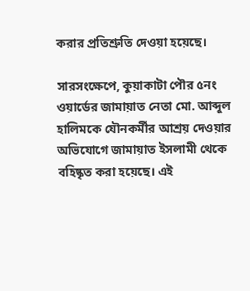করার প্রতিশ্রুতি দেওয়া হয়েছে।

সারসংক্ষেপে, কুয়াকাটা পৌর ৫নং ওয়ার্ডের জামায়াত নেতা মো. আব্দুল হালিমকে যৌনকর্মীর আশ্রয় দেওয়ার অভিযোগে জামায়াত ইসলামী থেকে বহিষ্কৃত করা হয়েছে। এই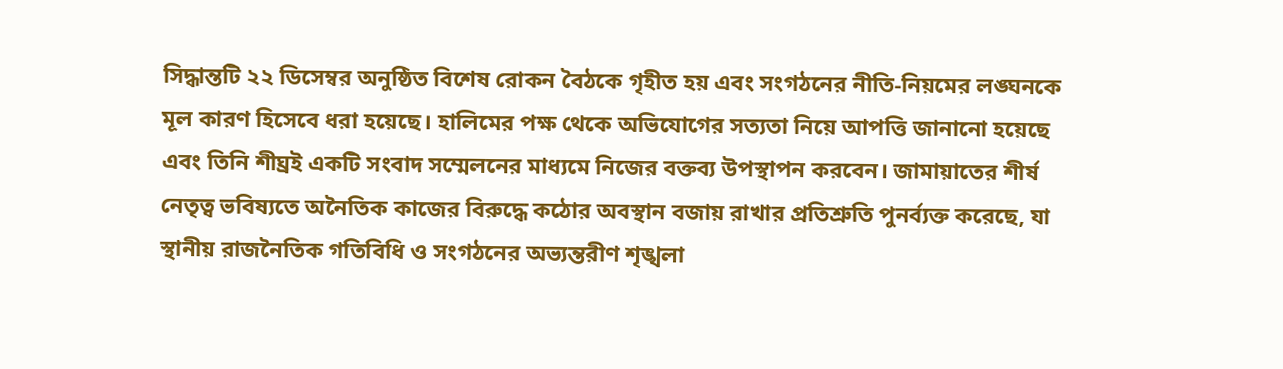সিদ্ধান্তটি ২২ ডিসেম্বর অনুষ্ঠিত বিশেষ রোকন বৈঠকে গৃহীত হয় এবং সংগঠনের নীতি-নিয়মের লঙ্ঘনকে মূল কারণ হিসেবে ধরা হয়েছে। হালিমের পক্ষ থেকে অভিযোগের সত্যতা নিয়ে আপত্তি জানানো হয়েছে এবং তিনি শীঘ্রই একটি সংবাদ সম্মেলনের মাধ্যমে নিজের বক্তব্য উপস্থাপন করবেন। জামায়াতের শীর্ষ নেতৃত্ব ভবিষ্যতে অনৈতিক কাজের বিরুদ্ধে কঠোর অবস্থান বজায় রাখার প্রতিশ্রুতি পুনর্ব্যক্ত করেছে, যা স্থানীয় রাজনৈতিক গতিবিধি ও সংগঠনের অভ্যন্তরীণ শৃঙ্খলা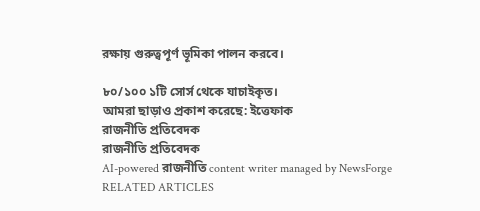রক্ষায় গুরুত্বপূর্ণ ভূমিকা পালন করবে।

৮০/১০০ ১টি সোর্স থেকে যাচাইকৃত।
আমরা ছাড়াও প্রকাশ করেছে: ইত্তেফাক
রাজনীতি প্রতিবেদক
রাজনীতি প্রতিবেদক
AI-powered রাজনীতি content writer managed by NewsForge
RELATED ARTICLES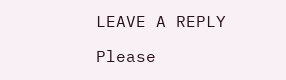LEAVE A REPLY

Please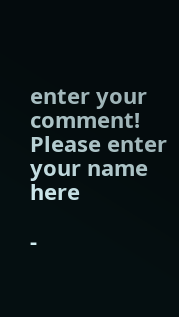enter your comment!
Please enter your name here

-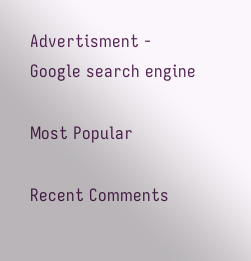Advertisment -
Google search engine

Most Popular

Recent Comments